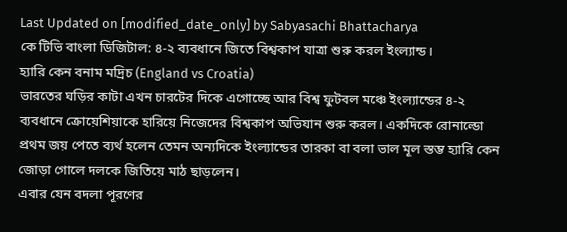Last Updated on [modified_date_only] by Sabyasachi Bhattacharya
কে টিভি বাংলা ডিজিটাল: ৪-২ ব্যবধানে জিতে বিশ্বকাপ যাত্রা শুরু করল ইংল্যান্ড।
হ্যারি কেন বনাম মদ্রিচ (England vs Croatia)
ভারতের ঘড়ির কাটা এখন চারটের দিকে এগোচ্ছে আর বিশ্ব ফুটবল মঞ্চে ইংল্যান্ডের ৪-২ ব্যবধানে ক্রোয়েশিয়াকে হারিয়ে নিজেদের বিশ্বকাপ অভিযান শুরু করল। একদিকে রোনাল্ডো প্রথম জয় পেতে ব্যর্থ হলেন তেমন অন্যদিকে ইংল্যান্ডের তারকা বা বলা ভাল মূল স্তম্ভ হ্যারি কেন জোড়া গোলে দলকে জিতিয়ে মাঠ ছাড়লেন।
এবার যেন বদলা পূরণের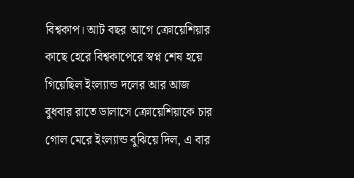বিশ্বকাপ। আট বছর আগে ক্রোয়েশিয়ার কাছে হেরে বিশ্বকাপেরে স্বপ্ন শেষ হয়ে গিয়েছিল ইংল্যান্ড দলের আর আজ বুধবার রাতে ডালাসে ক্রোয়েশিয়াকে চার গোল মেরে ইংল্যান্ড বুঝিয়ে দিল, এ বার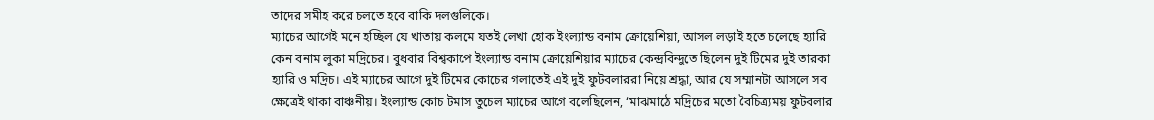তাদের সমীহ করে চলতে হবে বাকি দলগুলিকে।
ম্যাচের আগেই মনে হচ্ছিল যে খাতায় কলমে যতই লেখা হোক ইংল্যান্ড বনাম ক্রোয়েশিয়া, আসল লড়াই হতে চলেছে হ্যারি কেন বনাম লুকা মদ্রিচের। বুধবার বিশ্বকাপে ইংল্যান্ড বনাম ক্রোয়েশিয়ার ম্যাচের কেন্দ্রবিন্দুতে ছিলেন দুই টিমের দুই তারকা হ্যারি ও মদ্রিচ। এই ম্যাচের আগে দুই টিমের কোচের গলাতেই এই দুই ফুটবলাররা নিয়ে শ্রদ্ধা, আর যে সম্মানটা আসলে সব ক্ষেত্রেই থাকা বাঞ্চনীয়। ইংল্যান্ড কোচ টমাস তুচেল ম্যাচের আগে বলেছিলেন, ‘মাঝমাঠে মদ্রিচের মতো বৈচিত্র্যময় ফুটবলার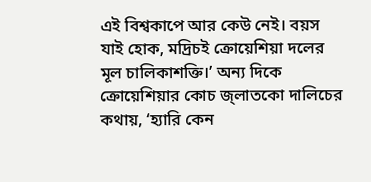এই বিশ্বকাপে আর কেউ নেই। বয়স যাই হোক, মদ্রিচই ক্রোয়েশিয়া দলের মূল চালিকাশক্তি।’ অন্য দিকে ক্রোয়েশিয়ার কোচ জ্লাতকো দালিচের কথায়, ‘হ্যারি কেন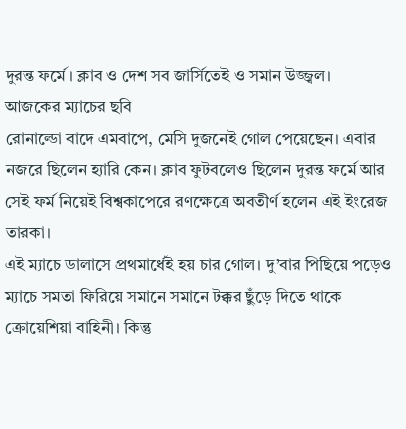দুরন্ত ফর্মে। ক্লাব ও দেশ সব জার্সিতেই ও সমান উজ্জ্বল।
আজকের ম্যাচের ছবি
রোনাল্ডো বাদে এমবাপে, মেসি দুজনেই গোল পেয়েছেন। এবার নজরে ছিলেন হ্যারি কেন। ক্লাব ফুটবলেও ছিলেন দুরন্ত ফর্মে আর সেই ফর্ম নিয়েই বিশ্বকাপেরে রণক্ষেত্রে অবতীর্ণ হলেন এই ইংরেজ তারকা।
এই ম্যাচে ডালাসে প্রথমার্ধেই হয় চার গোল। দু’বার পিছিয়ে পড়েও ম্যাচে সমতা ফিরিয়ে সমানে সমানে টক্কর ছুঁড়ে দিতে থাকে ক্রোয়েশিয়া বাহিনী। কিন্তু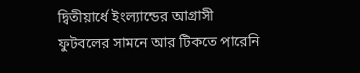দ্বিতীয়ার্ধে ইংল্যান্ডের আগ্রাসী ফুটবলের সামনে আর টিকতে পারেনি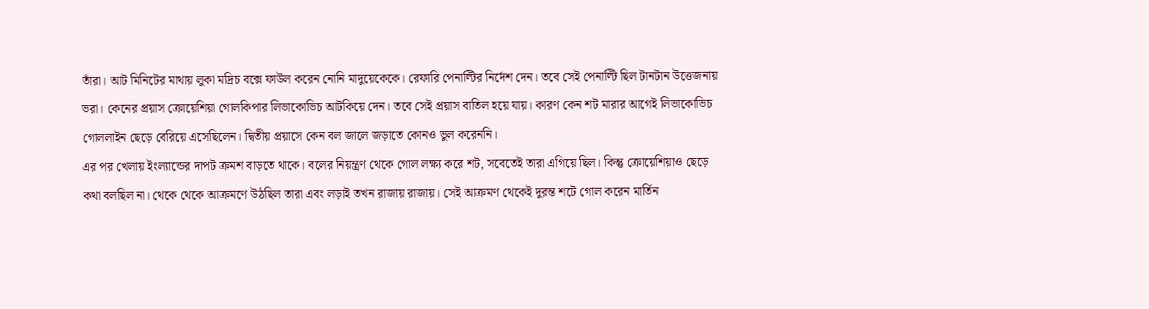তাঁরা। আট মিনিটের মাথায় লুকা মদ্রিচ বক্সে ফাউল করেন নোনি মাদুয়েকেকে। রেফারি পেনাল্টির নির্দেশ দেন। তবে সেই পেনাল্টি ছিল টানটান উত্তেজনায় ভরা। কেনের প্রয়াস ক্রোয়েশিয়া গোলকিপার লিভাকোভিচ আটকিয়ে দেন। তবে সেই প্রয়াস বাতিল হয়ে যায়। কারণ কেন শট মারার আগেই লিভাকোভিচ গোললাইন ছেড়ে বেরিয়ে এসেছিলেন। দ্বিতীয় প্রয়াসে কেন বল জালে জড়াতে কোনও ভুল করেননি।
এর পর খেলায় ইংল্যান্ডের দাপট ক্রমশ বাড়তে থাকে। বলের নিয়ন্ত্রণ থেকে গোল লক্ষ্য করে শট, সবেতেই তারা এগিয়ে ছিল। কিন্তু ক্রোয়েশিয়াও ছেড়ে কথা বলছিল না। থেকে থেকে আক্রমণে উঠছিল তারা এবং লড়াই তখন রাজায় রাজায়। সেই আক্রমণ থেকেই দুরন্ত শটে গোল করেন মার্তিন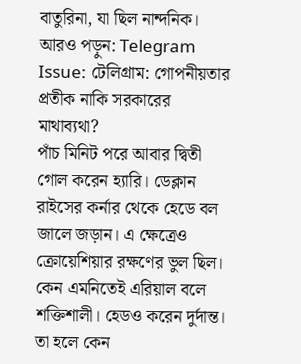বাতুরিনা, যা ছিল নান্দনিক।
আরও পড়ুন: Telegram Issue: টেলিগ্রাম: গোপনীয়তার প্রতীক নাকি সরকারের মাথাব্যথা?
পাঁচ মিনিট পরে আবার দ্বিতী গোল করেন হ্যারি। ডেক্লান রাইসের কর্নার থেকে হেডে বল জালে জড়ান। এ ক্ষেত্রেও ক্রোয়েশিয়ার রক্ষণের ভুল ছিল। কেন এমনিতেই এরিয়াল বলে শক্তিশালী। হেডও করেন দুর্দান্ত। তা হলে কেন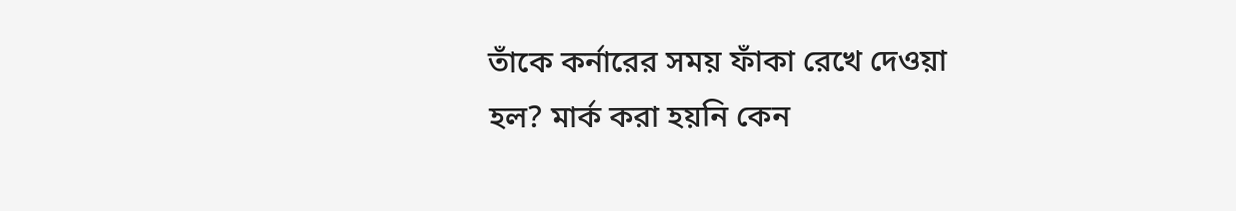তাঁকে কর্নারের সময় ফাঁকা রেখে দেওয়া হল? মার্ক করা হয়নি কেন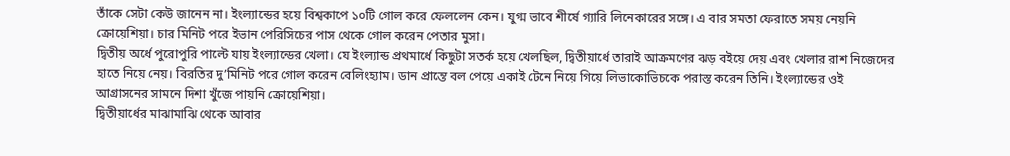তাঁকে সেটা কেউ জানেন না। ইংল্যান্ডের হয়ে বিশ্বকাপে ১০টি গোল করে ফেললেন কেন। যুগ্ম ভাবে শীর্ষে গ্যারি লিনেকারের সঙ্গে। এ বার সমতা ফেরাতে সময় নেয়নি ক্রোয়েশিয়া। চার মিনিট পরে ইভান পেরিসিচের পাস থেকে গোল করেন পেতার মুসা।
দ্বিতীয় অর্ধে পুরোপুরি পাল্টে যায় ইংল্যান্ডের খেলা। যে ইংল্যান্ড প্রথমার্ধে কিছুটা সতর্ক হয়ে খেলছিল, দ্বিতীয়ার্ধে তারাই আক্রমণের ঝড় বইয়ে দেয় এবং খেলার রাশ নিজেদের হাতে নিয়ে নেয়। বিরতির দু’মিনিট পরে গোল করেন বেলিংহ্যাম। ডান প্রান্তে বল পেয়ে একাই টেনে নিয়ে গিয়ে লিভাকোভিচকে পরাস্ত করেন তিনি। ইংল্যান্ডের ওই আগ্রাসনের সামনে দিশা খুঁজে পায়নি ক্রোয়েশিয়া।
দ্বিতীয়ার্ধের মাঝামাঝি থেকে আবার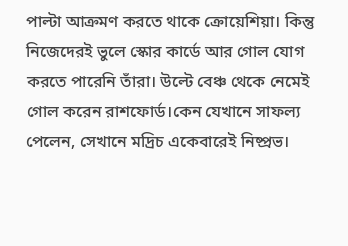পাল্টা আক্রমণ করতে থাকে ক্রোয়েশিয়া। কিন্তু নিজেদেরই ভুলে স্কোর কার্ডে আর গোল যোগ করতে পারেনি তাঁরা। উল্টে বেঞ্চ থেকে নেমেই গোল করেন রাশফোর্ড।কেন যেখানে সাফল্য পেলেন, সেখানে মদ্রিচ একেবারেই নিষ্প্রভ।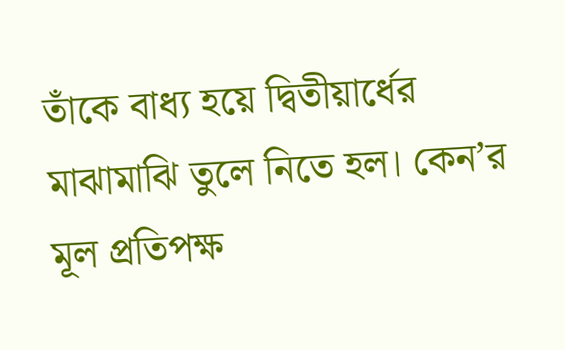তাঁকে বাধ্য হয়ে দ্বিতীয়ার্ধের মাঝামাঝি তুলে নিতে হল। কেন’র মূল প্রতিপক্ষ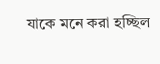যাকে মনে করা হচ্ছিল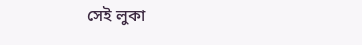সেই লুকা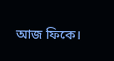আজ ফিকে।